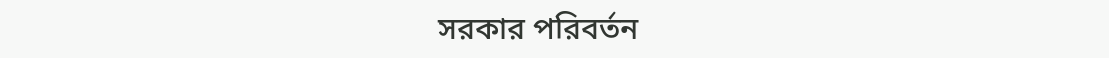সরকার পরিবর্তন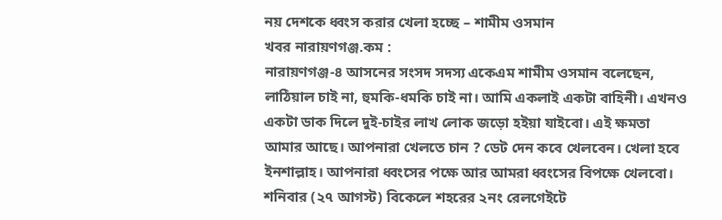নয় দেশকে ধ্বংস করার খেলা হচ্ছে – শামীম ওসমান
খবর নারায়ণগঞ্জ.কম :
নারায়ণগঞ্জ-৪ আসনের সংসদ সদস্য একেএম শামীম ওসমান বলেছেন, লাঠিয়াল চাই না, হুমকি-ধমকি চাই না। আমি একলাই একটা বাহিনী। এখনও একটা ডাক দিলে দুই-চাইর লাখ লোক জড়ো হইয়া যাইবো। এই ক্ষমতা আমার আছে। আপনারা খেলতে চান ? ডেট দেন কবে খেলবেন। খেলা হবে ইনশাল্লাহ। আপনারা ধ্বংসের পক্ষে আর আমরা ধ্বংসের বিপক্ষে খেলবো।
শনিবার (২৭ আগস্ট) বিকেলে শহরের ২নং রেলগেইটে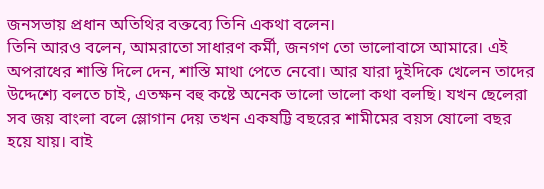জনসভায় প্রধান অতিথির বক্তব্যে তিনি একথা বলেন।
তিনি আরও বলেন, আমরাতো সাধারণ কর্মী, জনগণ তো ভালোবাসে আমারে। এই অপরাধের শাস্তি দিলে দেন, শাস্তি মাথা পেতে নেবো। আর যারা দুইদিকে খেলেন তাদের উদ্দেশ্যে বলতে চাই, এতক্ষন বহু কষ্টে অনেক ভালো ভালো কথা বলছি। যখন ছেলেরা সব জয় বাংলা বলে স্লোগান দেয় তখন একষট্টি বছরের শামীমের বয়স ষোলো বছর হয়ে যায়। বাই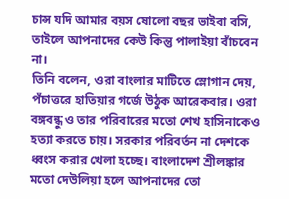চান্স যদি আমার বয়স ষোলো বছর ভাইবা বসি, তাইলে আপনাদের কেউ কিন্তু পালাইয়া বাঁচবেন না।
তিনি বলেন, ওরা বাংলার মাটিতে স্লোগান দেয়, পঁচাত্তরে হাতিয়ার গর্জে উঠুক আরেকবার। ওরা বঙ্গবন্ধু ও তার পরিবারের মতো শেখ হাসিনাকেও হত্যা করতে চায়। সরকার পরিবর্তন না দেশকে ধ্বংস করার খেলা হচ্ছে। বাংলাদেশ শ্রীলঙ্কার মতো দেউলিয়া হলে আপনাদের তো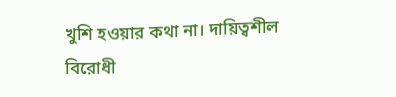খুশি হওয়ার কথা না। দায়িত্বশীল বিরোধী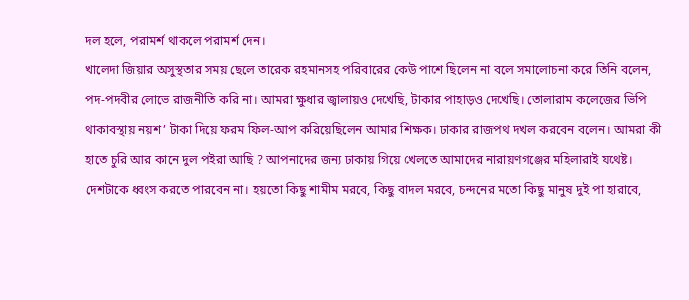দল হলে, পরামর্শ থাকলে পরামর্শ দেন।
খালেদা জিয়ার অসুস্থতার সময় ছেলে তারেক রহমানসহ পরিবারের কেউ পাশে ছিলেন না বলে সমালোচনা করে তিনি বলেন, পদ-পদবীর লোভে রাজনীতি করি না। আমরা ক্ষুধার জ্বালায়ও দেখেছি, টাকার পাহাড়ও দেখেছি। তোলারাম কলেজের ভিপি থাকাবস্থায় নয়শ’ টাকা দিয়ে ফরম ফিল-আপ করিয়েছিলেন আমার শিক্ষক। ঢাকার রাজপথ দখল করবেন বলেন। আমরা কী হাতে চুরি আর কানে দুল পইরা আছি ? আপনাদের জন্য ঢাকায় গিয়ে খেলতে আমাদের নারায়ণগঞ্জের মহিলারাই যথেষ্ট। দেশটাকে ধ্বংস করতে পারবেন না। হয়তো কিছু শামীম মরবে, কিছু বাদল মরবে, চন্দনের মতো কিছু মানুষ দুই পা হারাবে,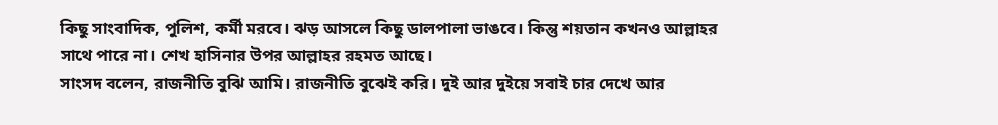কিছু সাংবাদিক, পুলিশ, কর্মী মরবে। ঝড় আসলে কিছু ডালপালা ভাঙবে। কিন্তু শয়তান কখনও আল্লাহর সাথে পারে না। শেখ হাসিনার উপর আল্লাহর রহমত আছে।
সাংসদ বলেন, রাজনীতি বুঝি আমি। রাজনীতি বুঝেই করি। দুই আর দুইয়ে সবাই চার দেখে আর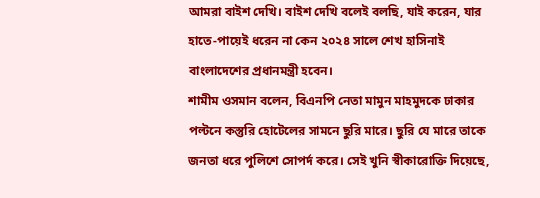আমরা বাইশ দেখি। বাইশ দেখি বলেই বলছি, যাই করেন, যার হাতে-পায়েই ধরেন না কেন ২০২৪ সালে শেখ হাসিনাই বাংলাদেশের প্রধানমন্ত্রী হবেন।
শামীম ওসমান বলেন, বিএনপি নেতা মামুন মাহমুদকে ঢাকার পল্টনে কস্তুরি হোটেলের সামনে ছুরি মারে। ছুরি যে মারে তাকে জনতা ধরে পুলিশে সোপর্দ করে। সেই খুনি স্বীকারোক্তি দিয়েছে,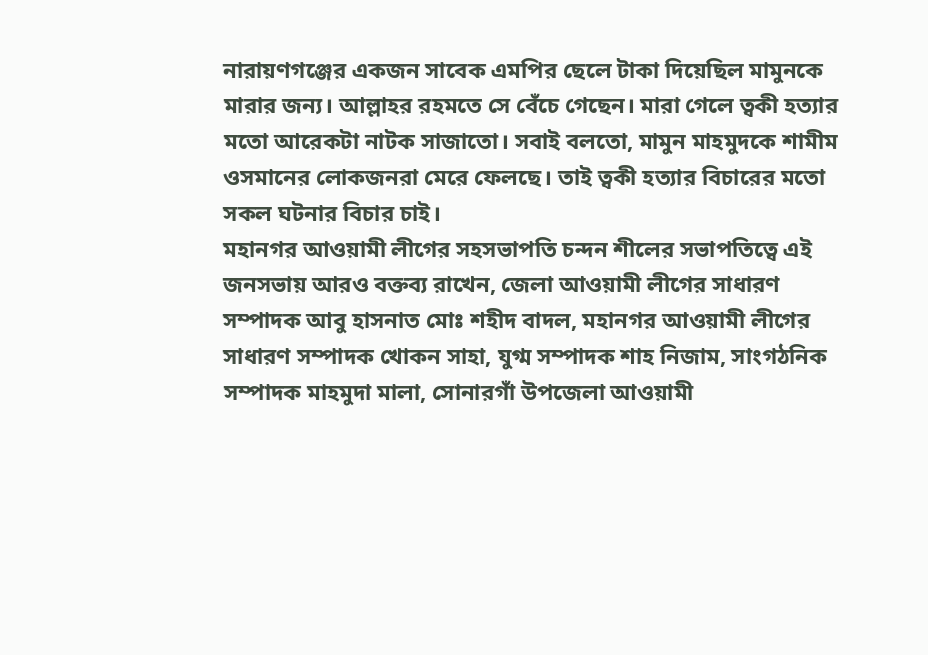নারায়ণগঞ্জের একজন সাবেক এমপির ছেলে টাকা দিয়েছিল মামুনকে মারার জন্য। আল্লাহর রহমতে সে বেঁচে গেছেন। মারা গেলে ত্বকী হত্যার মতো আরেকটা নাটক সাজাতো। সবাই বলতো, মামুন মাহমুদকে শামীম ওসমানের লোকজনরা মেরে ফেলছে। তাই ত্বকী হত্যার বিচারের মতো সকল ঘটনার বিচার চাই।
মহানগর আওয়ামী লীগের সহসভাপতি চন্দন শীলের সভাপতিত্বে এই জনসভায় আরও বক্তব্য রাখেন, জেলা আওয়ামী লীগের সাধারণ সম্পাদক আবু হাসনাত মোঃ শহীদ বাদল, মহানগর আওয়ামী লীগের সাধারণ সম্পাদক খোকন সাহা, যুগ্ম সম্পাদক শাহ নিজাম, সাংগঠনিক সম্পাদক মাহমুদা মালা, সোনারগাঁ উপজেলা আওয়ামী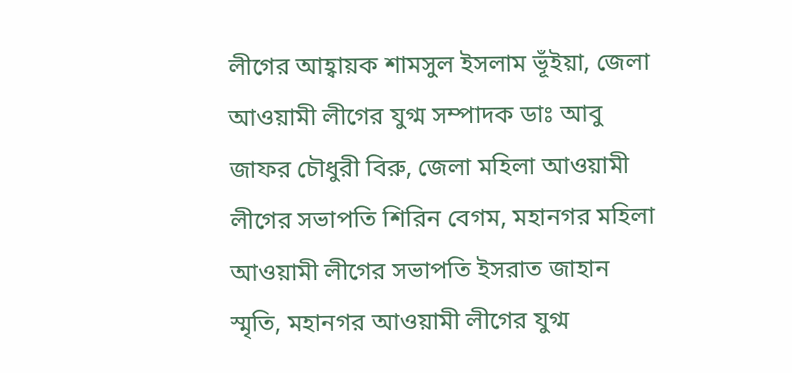লীগের আহ্বায়ক শামসুল ইসলাম ভূঁইয়া, জেলা আওয়ামী লীগের যুগ্ম সম্পাদক ডাঃ আবু জাফর চৌধুরী বিরু, জেলা মহিলা আওয়ামী লীগের সভাপতি শিরিন বেগম, মহানগর মহিলা আওয়ামী লীগের সভাপতি ইসরাত জাহান স্মৃতি, মহানগর আওয়ামী লীগের যুগ্ম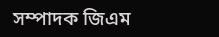সম্পাদক জিএম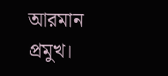আরমান প্রমুখ।